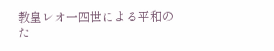教皇レオ一四世による平和のた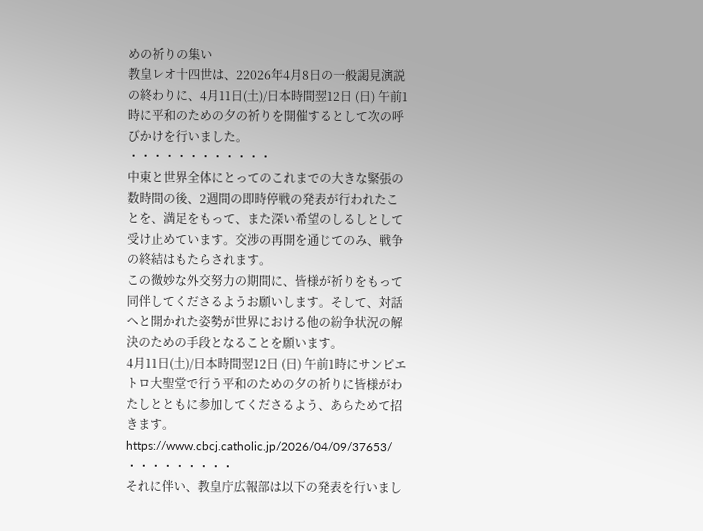めの祈りの集い
教皇レオ十四世は、22026年4月8日の一般謁見演説の終わりに、4月11日(土)/日本時間翌12日 (日) 午前1時に平和のための夕の祈りを開催するとして次の呼びかけを行いました。
・・・・・・・・・・・・
中東と世界全体にとってのこれまでの大きな緊張の数時間の後、2週間の即時停戦の発表が行われたことを、満足をもって、また深い希望のしるしとして受け止めています。交渉の再開を通じてのみ、戦争の終結はもたらされます。
この微妙な外交努力の期間に、皆様が祈りをもって同伴してくださるようお願いします。そして、対話へと開かれた姿勢が世界における他の紛争状況の解決のための手段となることを願います。
4月11日(土)/日本時間翌12日 (日) 午前1時にサンピエトロ大聖堂で行う平和のための夕の祈りに皆様がわたしとともに参加してくださるよう、あらためて招きます。
https://www.cbcj.catholic.jp/2026/04/09/37653/
・・・・・・・・・
それに伴い、教皇庁広報部は以下の発表を行いまし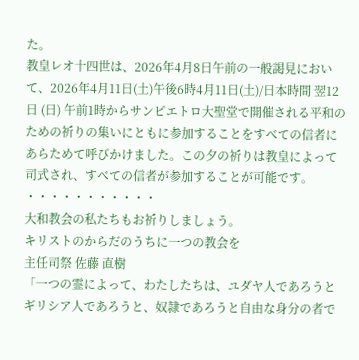た。
教皇レオ十四世は、2026年4月8日午前の一般謁見において、2026年4月11日(土)午後6時4月11日(土)/日本時間 翌12日 (日) 午前1時からサンピエトロ大聖堂で開催される平和のための祈りの集いにともに参加することをすべての信者にあらためて呼びかけました。この夕の祈りは教皇によって司式され、すべての信者が参加することが可能です。
・・・・・・・・・・・
大和教会の私たちもお祈りしましょう。
キリストのからだのうちに一つの教会を
主任司祭 佐藤 直樹
「一つの霊によって、わたしたちは、ユダヤ人であろうとギリシア人であろうと、奴隷であろうと自由な身分の者で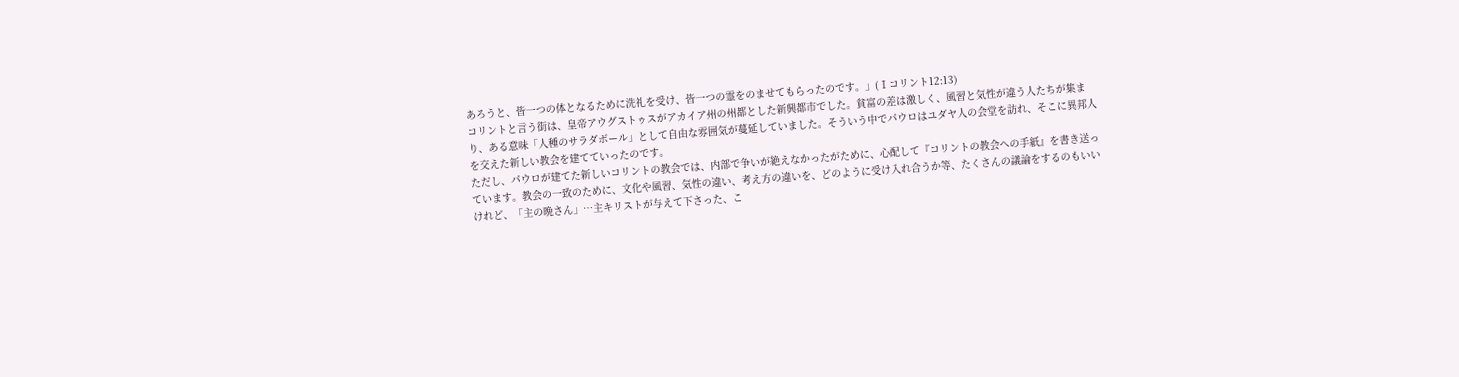あろうと、皆一つの体となるために洗礼を受け、皆一つの霊をのませてもらったのです。」(Ⅰコリント12:13)
コリントと言う街は、皇帝アウグストゥスがアカイア州の州都とした新興都市でした。貧富の差は激しく、風習と気性が違う人たちが集まり、ある意味「人種のサラダボール」として自由な雰囲気が蔓延していました。そういう中でパウロはユダヤ人の会堂を訪れ、そこに異邦人を交えた新しい教会を建てていったのです。
ただし、パウロが建てた新しいコリントの教会では、内部で争いが絶えなかったがために、心配して『コリントの教会への手紙』を書き送っています。教会の一致のために、文化や風習、気性の違い、考え方の違いを、どのように受け入れ合うか等、たくさんの議論をするのもいいけれど、「主の晩さん」…主キリストが与えて下さった、こ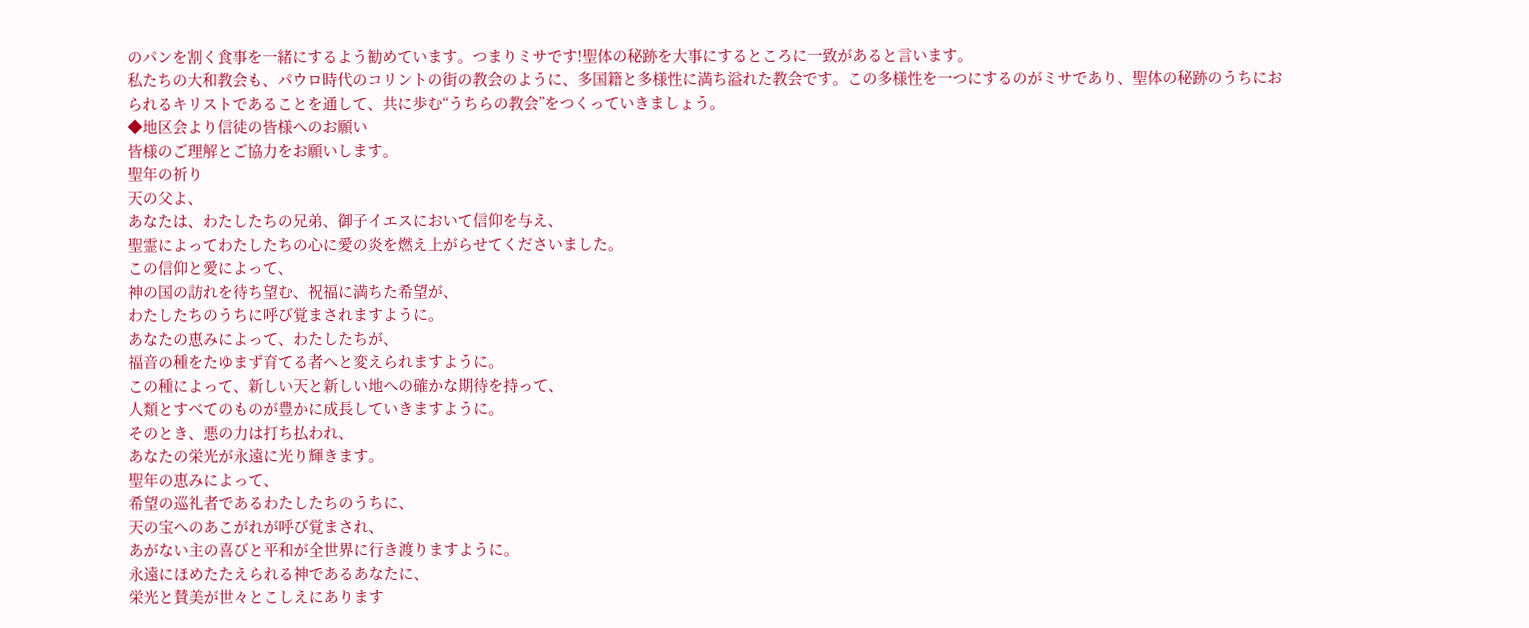のパンを割く食事を一緒にするよう勧めています。つまりミサです!聖体の秘跡を大事にするところに一致があると言います。
私たちの大和教会も、パウロ時代のコリントの街の教会のように、多国籍と多様性に満ち溢れた教会です。この多様性を一つにするのがミサであり、聖体の秘跡のうちにおられるキリストであることを通して、共に歩む“うちらの教会”をつくっていきましょう。
◆地区会より信徒の皆様へのお願い
皆様のご理解とご協力をお願いします。
聖年の祈り
天の父よ、
あなたは、わたしたちの兄弟、御子イエスにおいて信仰を与え、
聖霊によってわたしたちの心に愛の炎を燃え上がらせてくださいました。
この信仰と愛によって、
神の国の訪れを待ち望む、祝福に満ちた希望が、
わたしたちのうちに呼び覚まされますように。
あなたの恵みによって、わたしたちが、
福音の種をたゆまず育てる者へと変えられますように。
この種によって、新しい天と新しい地への確かな期待を持って、
人類とすべてのものが豊かに成長していきますように。
そのとき、悪の力は打ち払われ、
あなたの栄光が永遠に光り輝きます。
聖年の恵みによって、
希望の巡礼者であるわたしたちのうちに、
天の宝へのあこがれが呼び覚まされ、
あがない主の喜びと平和が全世界に行き渡りますように。
永遠にほめたたえられる神であるあなたに、
栄光と賛美が世々とこしえにあります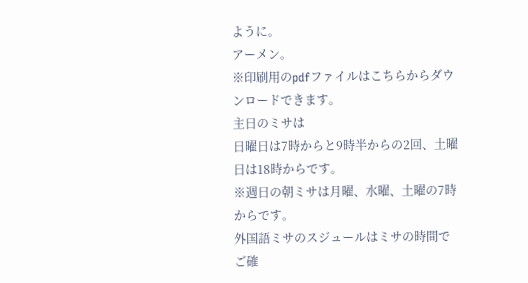ように。
アーメン。
※印刷用のpdfファイルはこちらからダウンロードできます。
主日のミサは
日曜日は7時からと9時半からの2回、土曜日は18時からです。
※週日の朝ミサは月曜、水曜、土曜の7時からです。
外国語ミサのスジュールはミサの時間でご確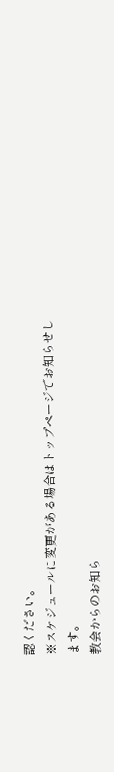認ください。
※スケジュールに変更がある場合はトップページでお知らせします。
教会からのお知ら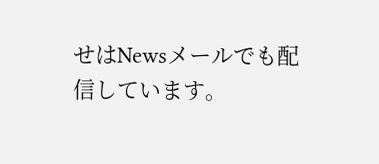せはNewsメールでも配信しています。